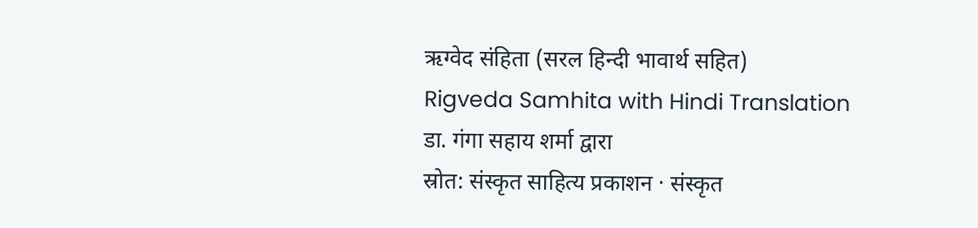ऋग्वेद संहिता (सरल हिन्दी भावार्थ सहित)
Rigveda Samhita with Hindi Translation
डा. गंगा सहाय शर्मा द्वारा
स्रोत: संस्कृत साहित्य प्रकाशन · संस्कृत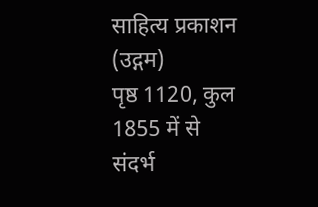साहित्य प्रकाशन (उद्गम)
पृष्ठ 1120, कुल 1855 में से
संदर्भ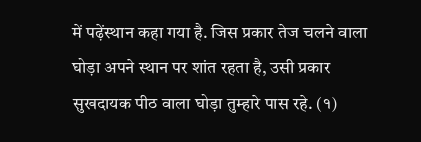में पढ़ेंस्थान कहा गया है. जिस प्रकार तेज चलने वाला घोड़ा अपने स्थान पर शांत रहता है, उसी प्रकार सुखदायक पीठ वाला घोड़ा तुम्हारे पास रहे. (१)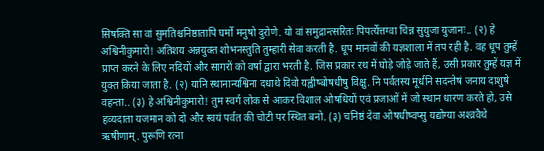सिषक्ति सा वां सुमतिश्चनिष्ठातापि घर्मो मनुषो दुरोणे. यो वां समुद्रान्त्सरितः पिपर्त्येत्तग्वा चिन्न सुयुजा युजानः.. (२) हे अश्विनीकुमारो! अतिशय अन्नयुक्त शोभनस्तुति तुम्हारी सेवा करती है. धूप मानवों की यज्ञशाला में तप रही है. वह धूप तुम्हें प्राप्त करने के लिए नदियों और सागरों को वर्षा द्वारा भरती है. जिस प्रकार रथ में घोड़े जोड़े जाते हैं, उसी प्रकार तुम्हें यज्ञ में युक्त किया जाता है. (२) यानि स्थानान्यश्विना दधाथे दिवो यह्वीष्बोषधीषु विक्षु. नि पर्वतस्य मूर्धनि सदन्तेषं जनाय दाशुषे वहन्ता.. (३) हे अश्विनीकुमारो! तुम स्वर्ग लोक से आकर विशाल ओषधियों एवं प्रजाओं में जो स्थान धारण करते हो, उसे हव्यदाता यजमान को दो और स्वयं पर्वत की चोटी पर स्थित बनो. (३) चनिष्ठं देवा ओषधीष्वप्सु यद्योग्या अश्व्रवैथे ऋषीणाम्. पुरूणि रत्ना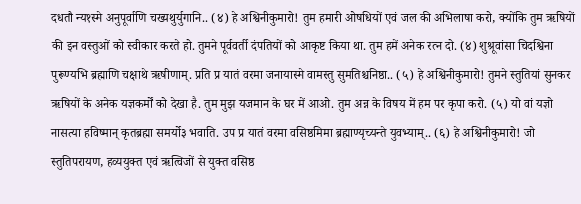दधतौ न्य१स्मे अनुपूर्वाणि चख्यथुर्युगानि.. (४) हे अश्विनीकुमारो! तुम हमारी ओषधियों एवं जल की अभिलाषा करो, क्योंकि तुम ऋषियों की इन वस्तुओं को स्वीकार करते हो. तुमने पूर्ववर्ती दंपतियों को आकृष्ट किया था. तुम हमें अनेक रत्न दो. (४) शुश्रूवांसा चिदश्विना पुरूण्यभि ब्रह्माणि चक्षाथे ऋषीणाम्. प्रति प्र यातं वरमा जनायास्मे वामस्तु सुमतिश्चनिष्ठा.. (५) हे अश्विनीकुमारो! तुमने स्तुतियां सुनकर ऋषियों के अनेक यज्ञकर्मों को देखा है. तुम मुझ यजमान के घर में आओ. तुम अन्न के विषय में हम पर कृपा करो. (५) यो वां यज्ञो नासत्या हविष्मान् कृतब्रह्मा समर्यो३ भवाति. उप प्र यातं वरमा वसिष्ठमिमा ब्रह्माण्यृच्यन्ते युवभ्याम्.. (६) हे अश्विनीकुमारो! जो स्तुतिपरायण, हव्ययुक्त एवं ऋत्विजों से युक्त वसिष्ठ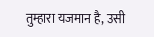तुम्हारा यजमान है, उसी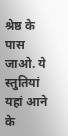श्रेष्ठ के पास जाओ. ये स्तुतियां यहां आने के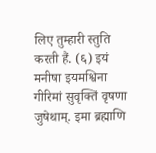लिए तुम्हारी स्तुति करती हैं. (६) इयं मनीषा इयमश्विना गीरिमां सुवृक्तिं वृषणा जुषेथाम्. इमा ब्रह्माणि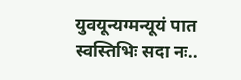युवयून्यग्मन्यूयं पात स्वस्तिभिः सदा नः..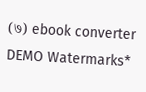(७) ebook converter DEMO Watermarks*